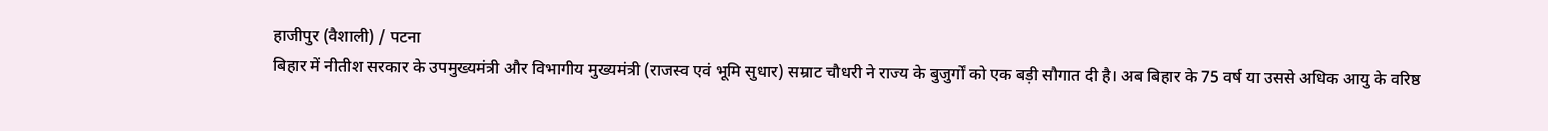हाजीपुर (वैशाली) / पटना
बिहार में नीतीश सरकार के उपमुख्यमंत्री और विभागीय मुख्यमंत्री (राजस्व एवं भूमि सुधार) सम्राट चौधरी ने राज्य के बुजुर्गों को एक बड़ी सौगात दी है। अब बिहार के 75 वर्ष या उससे अधिक आयु के वरिष्ठ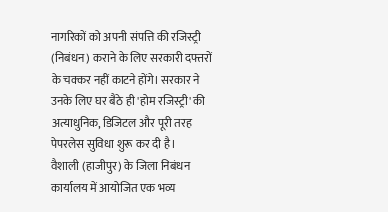नागरिकों को अपनी संपत्ति की रजिस्ट्री (निबंधन) कराने के लिए सरकारी दफ्तरों के चक्कर नहीं काटने होंगे। सरकार ने उनके लिए घर बैठे ही 'होम रजिस्ट्री' की अत्याधुनिक, डिजिटल और पूरी तरह पेपरलेस सुविधा शुरू कर दी है।
वैशाली (हाजीपुर) के जिला निबंधन कार्यालय में आयोजित एक भव्य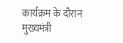कार्यक्रम के दौरान मुख्यमंत्री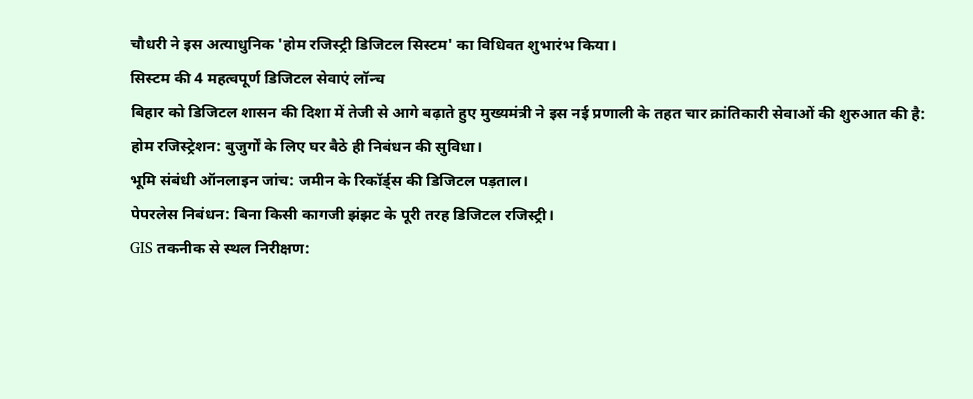चौधरी ने इस अत्याधुनिक 'होम रजिस्ट्री डिजिटल सिस्टम' का विधिवत शुभारंभ किया।
सिस्टम की 4 महत्वपूर्ण डिजिटल सेवाएं लॉन्च
बिहार को डिजिटल शासन की दिशा में तेजी से आगे बढ़ाते हुए मुख्यमंत्री ने इस नई प्रणाली के तहत चार क्रांतिकारी सेवाओं की शुरुआत की है:
होम रजिस्ट्रेशन: बुजुर्गों के लिए घर बैठे ही निबंधन की सुविधा।
भूमि संबंधी ऑनलाइन जांच: जमीन के रिकॉर्ड्स की डिजिटल पड़ताल।
पेपरलेस निबंधन: बिना किसी कागजी झंझट के पूरी तरह डिजिटल रजिस्ट्री।
GIS तकनीक से स्थल निरीक्षण: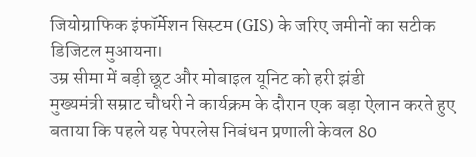जियोग्राफिक इंफॉर्मेशन सिस्टम (GIS) के जरिए जमीनों का सटीक डिजिटल मुआयना।
उम्र सीमा में बड़ी छूट और मोबाइल यूनिट को हरी झंडी
मुख्यमंत्री सम्राट चौधरी ने कार्यक्रम के दौरान एक बड़ा ऐलान करते हुए बताया कि पहले यह पेपरलेस निबंधन प्रणाली केवल 80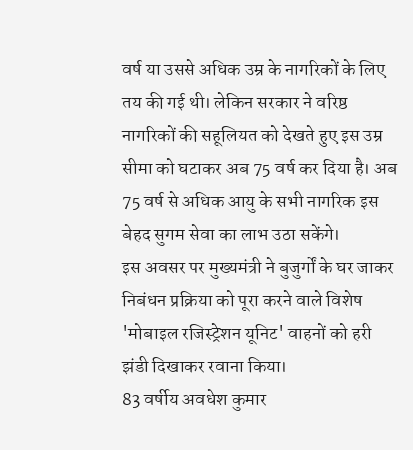वर्ष या उससे अधिक उम्र के नागरिकों के लिए तय की गई थी। लेकिन सरकार ने वरिष्ठ नागरिकों की सहूलियत को देखते हुए इस उम्र सीमा को घटाकर अब 75 वर्ष कर दिया है। अब 75 वर्ष से अधिक आयु के सभी नागरिक इस बेहद सुगम सेवा का लाभ उठा सकेंगे।
इस अवसर पर मुख्यमंत्री ने बुजुर्गों के घर जाकर निबंधन प्रक्रिया को पूरा करने वाले विशेष 'मोबाइल रजिस्ट्रेशन यूनिट' वाहनों को हरी झंडी दिखाकर रवाना किया।
83 वर्षीय अवधेश कुमार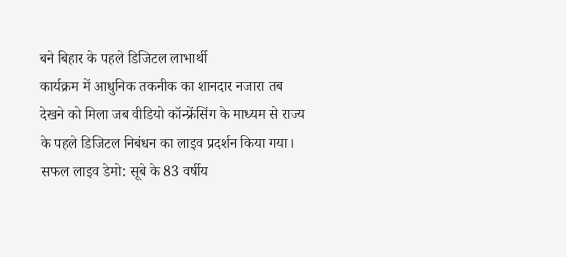बने बिहार के पहले डिजिटल लाभार्थी
कार्यक्रम में आधुनिक तकनीक का शानदार नजारा तब देखने को मिला जब वीडियो कॉन्फ्रेंसिंग के माध्यम से राज्य के पहले डिजिटल निबंधन का लाइव प्रदर्शन किया गया।
सफल लाइव डेमो: सूबे के 83 वर्षीय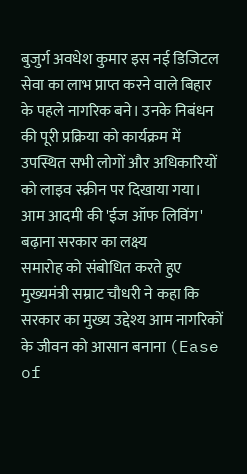बुजुर्ग अवधेश कुमार इस नई डिजिटल सेवा का लाभ प्राप्त करने वाले बिहार के पहले नागरिक बने। उनके निबंधन की पूरी प्रक्रिया को कार्यक्रम में उपस्थित सभी लोगों और अधिकारियों को लाइव स्क्रीन पर दिखाया गया।
आम आदमी की 'ईज ऑफ लिविंग' बढ़ाना सरकार का लक्ष्य
समारोह को संबोधित करते हुए मुख्यमंत्री सम्राट चौधरी ने कहा कि सरकार का मुख्य उद्देश्य आम नागरिकों के जीवन को आसान बनाना (Ease of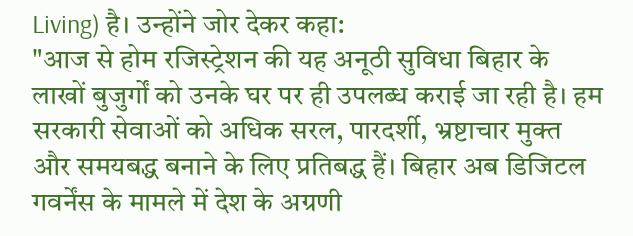Living) है। उन्होंने जोर देकर कहा:
"आज से होम रजिस्ट्रेशन की यह अनूठी सुविधा बिहार के लाखों बुजुर्गों को उनके घर पर ही उपलब्ध कराई जा रही है। हम सरकारी सेवाओं को अधिक सरल, पारदर्शी, भ्रष्टाचार मुक्त और समयबद्ध बनाने के लिए प्रतिबद्ध हैं। बिहार अब डिजिटल गवर्नेंस के मामले में देश के अग्रणी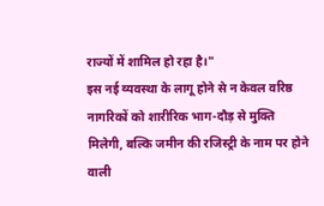राज्यों में शामिल हो रहा है।"
इस नई व्यवस्था के लागू होने से न केवल वरिष्ठ नागरिकों को शारीरिक भाग-दौड़ से मुक्ति मिलेगी, बल्कि जमीन की रजिस्ट्री के नाम पर होने वाली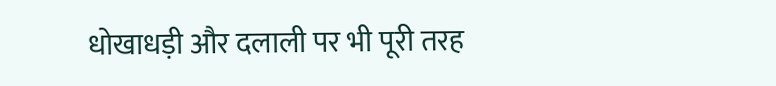धोखाधड़ी और दलाली पर भी पूरी तरह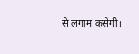से लगाम कसेगी।